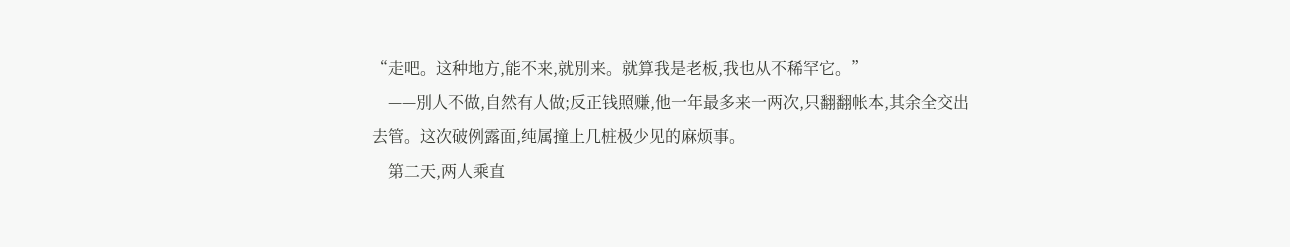“走吧。这种地方,能不来,就別来。就算我是老板,我也从不稀罕它。”
    ——別人不做,自然有人做;反正钱照赚,他一年最多来一两次,只翻翻帐本,其余全交出去管。这次破例露面,纯属撞上几桩极少见的麻烦事。
    第二天,两人乘直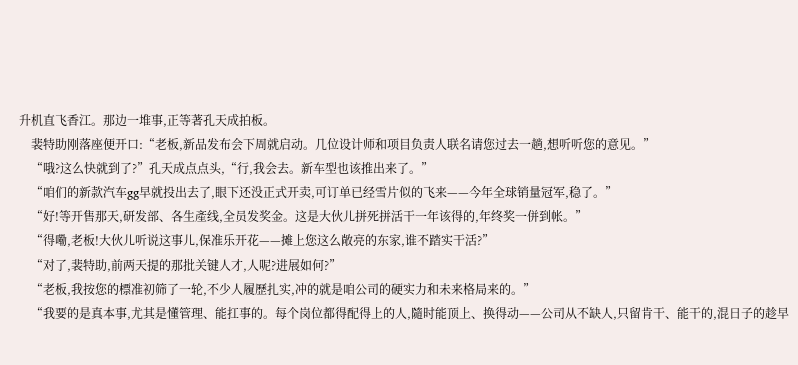升机直飞香江。那边一堆事,正等著孔天成拍板。
    裴特助刚落座便开口:“老板,新品发布会下周就启动。几位设计师和项目负责人联名请您过去一趟,想听听您的意见。”
    “哦?这么快就到了?”孔天成点点头,“行,我会去。新车型也该推出来了。”
    “咱们的新款汽车gg早就投出去了,眼下还没正式开卖,可订单已经雪片似的飞来——今年全球销量冠军,稳了。”
    “好!等开售那天,研发部、各生產线,全员发奖金。这是大伙儿拼死拼活干一年该得的,年终奖一併到帐。”
    “得嘞,老板!大伙儿听说这事儿,保准乐开花——摊上您这么敞亮的东家,谁不踏实干活?”
    “对了,裴特助,前两天提的那批关键人才,人呢?进展如何?”
    “老板,我按您的標准初筛了一轮,不少人履歷扎实,冲的就是咱公司的硬实力和未来格局来的。”
    “我要的是真本事,尤其是懂管理、能扛事的。每个岗位都得配得上的人,隨时能顶上、换得动——公司从不缺人,只留肯干、能干的,混日子的趁早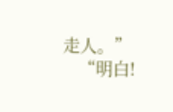走人。”
    “明白!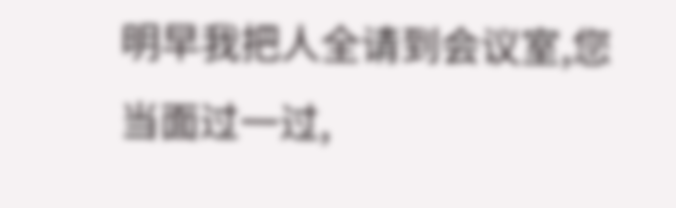明早我把人全请到会议室,您当面过一过,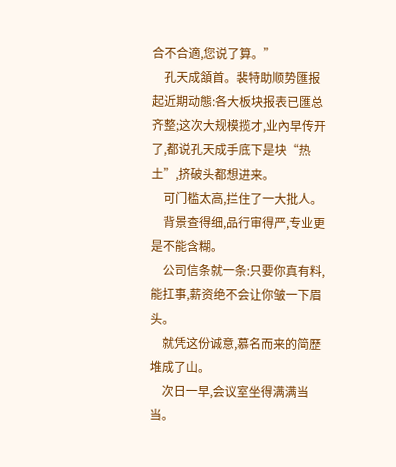合不合適,您说了算。”
    孔天成頷首。裴特助顺势匯报起近期动態:各大板块报表已匯总齐整;这次大规模揽才,业內早传开了,都说孔天成手底下是块“热土”,挤破头都想进来。
    可门槛太高,拦住了一大批人。
    背景查得细,品行审得严,专业更是不能含糊。
    公司信条就一条:只要你真有料,能扛事,薪资绝不会让你皱一下眉头。
    就凭这份诚意,慕名而来的简歷堆成了山。
    次日一早,会议室坐得满满当当。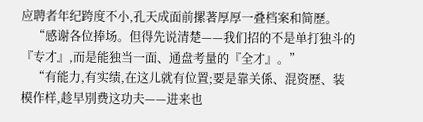应聘者年纪跨度不小,孔天成面前摞著厚厚一叠档案和简歷。
    “感谢各位捧场。但得先说清楚——我们招的不是单打独斗的『专才』,而是能独当一面、通盘考量的『全才』。”
    “有能力,有实绩,在这儿就有位置;要是靠关係、混资歷、装模作样,趁早別费这功夫——进来也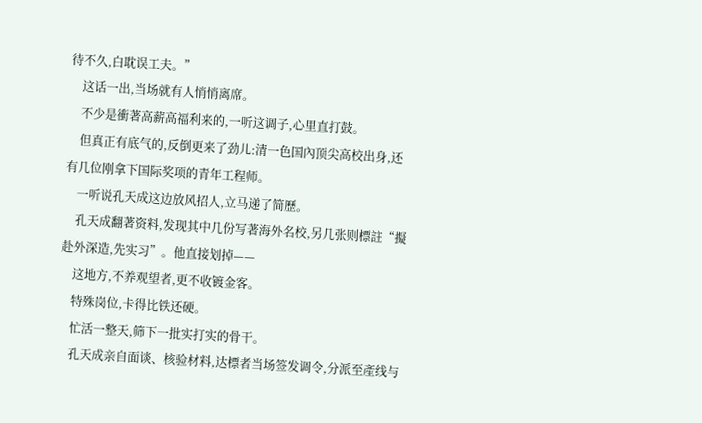待不久,白耽误工夫。”
    这话一出,当场就有人悄悄离席。
    不少是衝著高薪高福利来的,一听这调子,心里直打鼓。
    但真正有底气的,反倒更来了劲儿:清一色国內顶尖高校出身,还有几位刚拿下国际奖项的青年工程师。
    一听说孔天成这边放风招人,立马递了简歷。
    孔天成翻著资料,发现其中几份写著海外名校,另几张则標註“擬赴外深造,先实习”。他直接划掉——
    这地方,不养观望者,更不收镀金客。
    特殊岗位,卡得比铁还硬。
    忙活一整天,筛下一批实打实的骨干。
    孔天成亲自面谈、核验材料,达標者当场签发调令,分派至產线与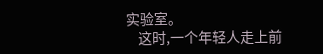实验室。
    这时,一个年轻人走上前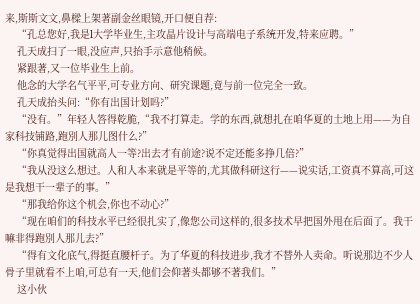来,斯斯文文,鼻樑上架著副金丝眼镜,开口便自荐:
    “孔总您好,我是l大学毕业生,主攻晶片设计与高端电子系统开发,特来应聘。”
    孔天成扫了一眼,没应声,只抬手示意他稍候。
    紧跟著,又一位毕业生上前。
    他念的大学名气平平,可专业方向、研究课题,竟与前一位完全一致。
    孔天成抬头问:“你有出国计划吗?”
    “没有。”年轻人答得乾脆,“我不打算走。学的东西,就想扎在咱华夏的土地上用——为自家科技铺路,跑別人那儿图什么?”
    “你真觉得出国就高人一等?出去才有前途?说不定还能多挣几倍?”
    “我从没这么想过。人和人本来就是平等的,尤其做科研这行——说实话,工资真不算高,可这是我想干一辈子的事。”
    “那我给你这个机会,你也不动心?”
    “现在咱们的科技水平已经很扎实了,像您公司这样的,很多技术早把国外甩在后面了。我干嘛非得跑別人那儿去?”
    “得有文化底气,得挺直腰杆子。为了华夏的科技进步,我才不替外人卖命。听说那边不少人骨子里就看不上咱,可总有一天,他们会仰著头都够不著我们。”
    这小伙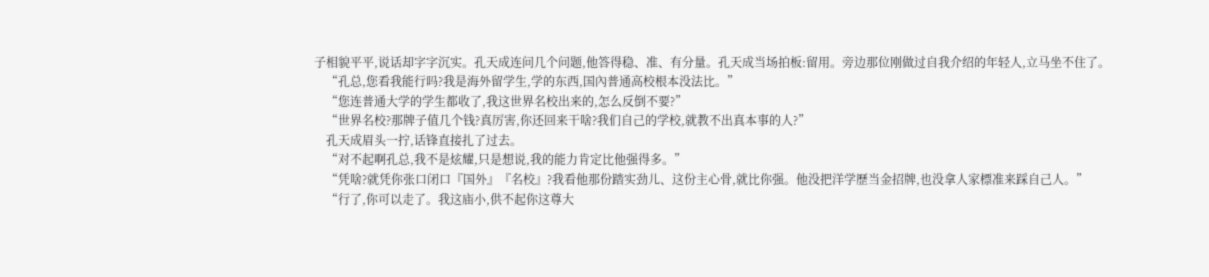子相貌平平,说话却字字沉实。孔天成连问几个问题,他答得稳、准、有分量。孔天成当场拍板:留用。旁边那位刚做过自我介绍的年轻人,立马坐不住了。
    “孔总,您看我能行吗?我是海外留学生,学的东西,国內普通高校根本没法比。”
    “您连普通大学的学生都收了,我这世界名校出来的,怎么反倒不要?”
    “世界名校?那牌子值几个钱?真厉害,你还回来干啥?我们自己的学校,就教不出真本事的人?”
    孔天成眉头一拧,话锋直接扎了过去。
    “对不起啊孔总,我不是炫耀,只是想说,我的能力肯定比他强得多。”
    “凭啥?就凭你张口闭口『国外』『名校』?我看他那份踏实劲儿、这份主心骨,就比你强。他没把洋学歷当金招牌,也没拿人家標准来踩自己人。”
    “行了,你可以走了。我这庙小,供不起你这尊大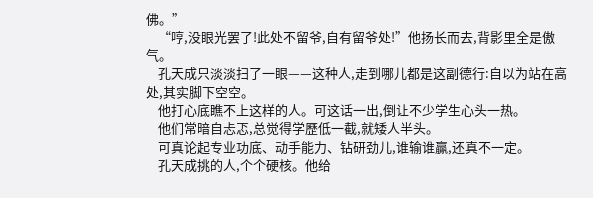佛。”
    “哼,没眼光罢了!此处不留爷,自有留爷处!”他扬长而去,背影里全是傲气。
    孔天成只淡淡扫了一眼——这种人,走到哪儿都是这副德行:自以为站在高处,其实脚下空空。
    他打心底瞧不上这样的人。可这话一出,倒让不少学生心头一热。
    他们常暗自忐忑,总觉得学歷低一截,就矮人半头。
    可真论起专业功底、动手能力、钻研劲儿,谁输谁贏,还真不一定。
    孔天成挑的人,个个硬核。他给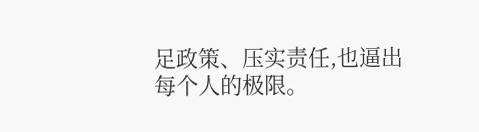足政策、压实责任,也逼出每个人的极限。